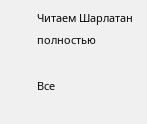Читаем Шарлатан полностью

Все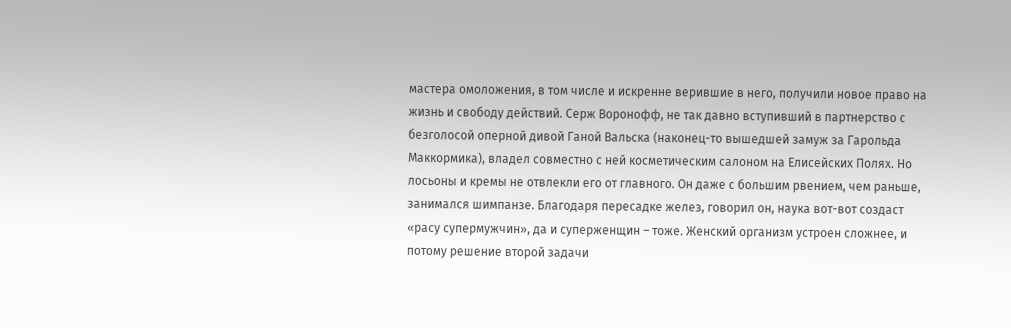мастера омоложения, в том числе и искренне верившие в него, получили новое право на жизнь и свободу действий. Серж Воронофф, не так давно вступивший в партнерство с безголосой оперной дивой Ганой Вальска (наконец-то вышедшей замуж за Гарольда Маккормика), владел совместно с ней косметическим салоном на Елисейских Полях. Но лосьоны и кремы не отвлекли его от главного. Он даже с большим рвением, чем раньше, занимался шимпанзе. Благодаря пересадке желез, говорил он, наука вот-вот создаст «расу супермужчин», да и суперженщин – тоже. Женский организм устроен сложнее, и потому решение второй задачи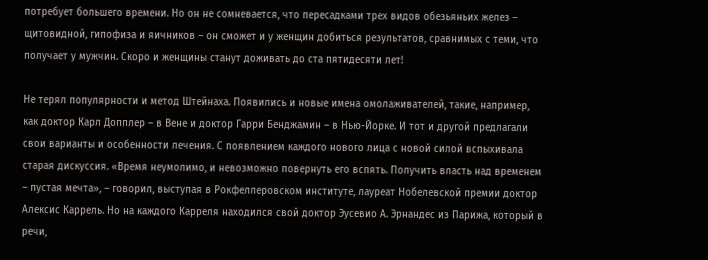потребует большего времени. Но он не сомневается, что пересадками трех видов обезьяньих желез – щитовидной, гипофиза и яичников – он сможет и у женщин добиться результатов, сравнимых с теми, что получает у мужчин. Скоро и женщины станут доживать до ста пятидесяти лет!

Не терял популярности и метод Штейнаха. Появились и новые имена омолаживателей, такие, например, как доктор Карл Допплер – в Вене и доктор Гарри Бенджамин – в Нью-Йорке. И тот и другой предлагали свои варианты и особенности лечения. С появлением каждого нового лица с новой силой вспыхивала старая дискуссия. «Время неумолимо, и невозможно повернуть его вспять. Получить власть над временем – пустая мечта», – говорил, выступая в Рокфеллеровском институте, лауреат Нобелевской премии доктор Алексис Каррель. Но на каждого Карреля находился свой доктор Эусевио А. Эрнандес из Парижа, который в речи,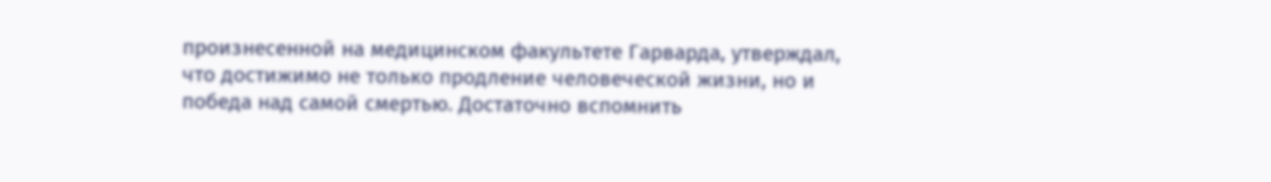произнесенной на медицинском факультете Гарварда, утверждал, что достижимо не только продление человеческой жизни, но и победа над самой смертью. Достаточно вспомнить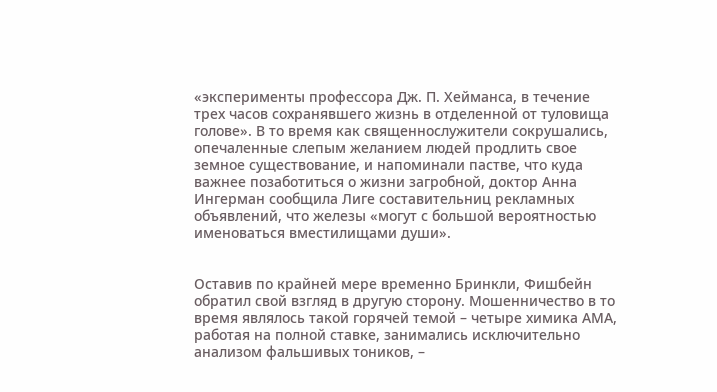«эксперименты профессора Дж. П. Хейманса, в течение трех часов сохранявшего жизнь в отделенной от туловища голове». В то время как священнослужители сокрушались, опечаленные слепым желанием людей продлить свое земное существование, и напоминали пастве, что куда важнее позаботиться о жизни загробной, доктор Анна Ингерман сообщила Лиге составительниц рекламных объявлений, что железы «могут с большой вероятностью именоваться вместилищами души».


Оставив по крайней мере временно Бринкли, Фишбейн обратил свой взгляд в другую сторону. Мошенничество в то время являлось такой горячей темой – четыре химика АМА, работая на полной ставке, занимались исключительно анализом фальшивых тоников, –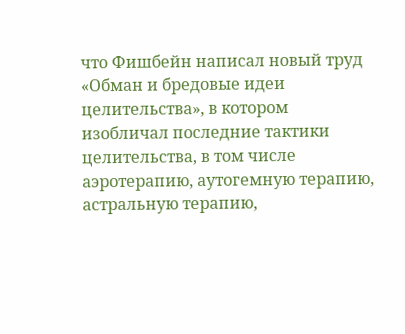что Фишбейн написал новый труд «Обман и бредовые идеи целительства», в котором изобличал последние тактики целительства, в том числе аэротерапию, аутогемную терапию, астральную терапию,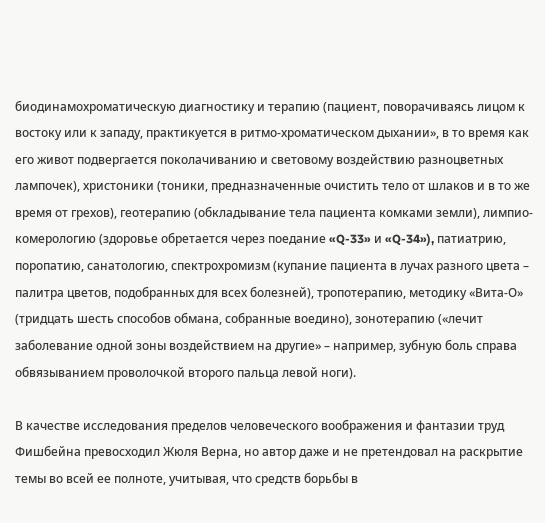биодинамохроматическую диагностику и терапию (пациент, поворачиваясь лицом к востоку или к западу, практикуется в ритмо-хроматическом дыхании», в то время как его живот подвергается поколачиванию и световому воздействию разноцветных лампочек), христоники (тоники, предназначенные очистить тело от шлаков и в то же время от грехов), геотерапию (обкладывание тела пациента комками земли), лимпио-комерологию (здоровье обретается через поедание «Q-33» и «Q-34»), патиатрию, поропатию, санатологию, спектрохромизм (купание пациента в лучах разного цвета – палитра цветов, подобранных для всех болезней), тропотерапию, методику «Вита-О» (тридцать шесть способов обмана, собранные воедино), зонотерапию («лечит заболевание одной зоны воздействием на другие» – например, зубную боль справа обвязыванием проволочкой второго пальца левой ноги).

В качестве исследования пределов человеческого воображения и фантазии труд Фишбейна превосходил Жюля Верна, но автор даже и не претендовал на раскрытие темы во всей ее полноте, учитывая, что средств борьбы в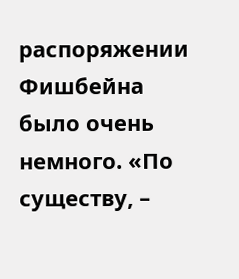распоряжении Фишбейна было очень немного. «По существу, –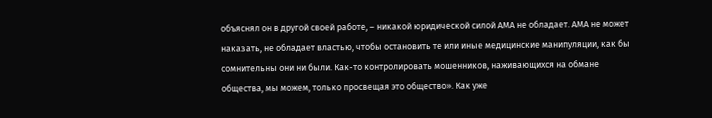объяснял он в другой своей работе, – никакой юридической силой АМА не обладает. АМА не может наказать, не обладает властью, чтобы остановить те или иные медицинские манипуляции, как бы сомнительны они ни были. Как-то контролировать мошенников, наживающихся на обмане общества, мы можем, только просвещая это общество». Как уже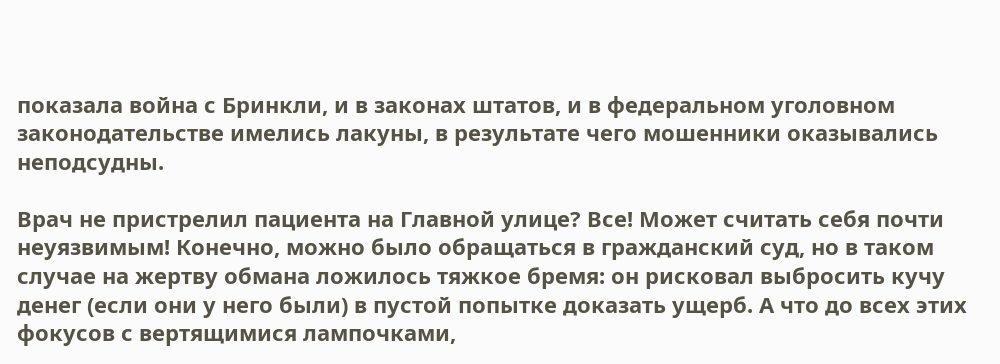показала война с Бринкли, и в законах штатов, и в федеральном уголовном законодательстве имелись лакуны, в результате чего мошенники оказывались неподсудны.

Врач не пристрелил пациента на Главной улице? Все! Может считать себя почти неуязвимым! Конечно, можно было обращаться в гражданский суд, но в таком случае на жертву обмана ложилось тяжкое бремя: он рисковал выбросить кучу денег (если они у него были) в пустой попытке доказать ущерб. А что до всех этих фокусов с вертящимися лампочками,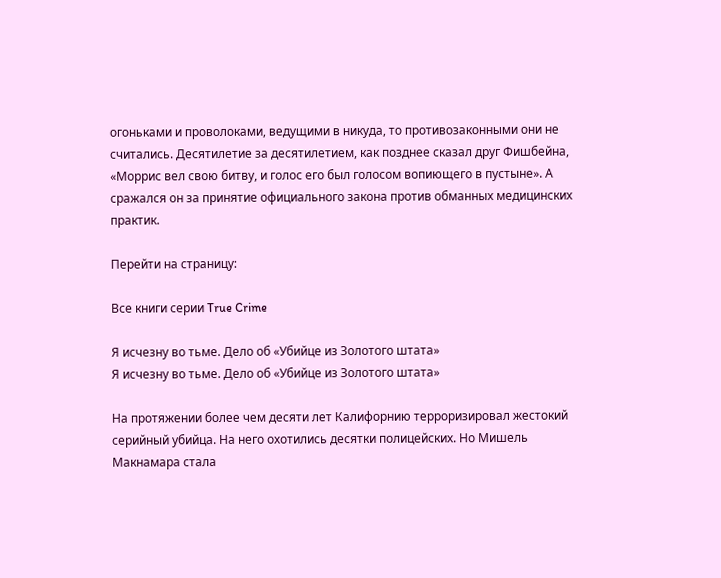огоньками и проволоками, ведущими в никуда, то противозаконными они не считались. Десятилетие за десятилетием, как позднее сказал друг Фишбейна, «Моррис вел свою битву, и голос его был голосом вопиющего в пустыне». А сражался он за принятие официального закона против обманных медицинских практик.

Перейти на страницу:

Все книги серии True Crime

Я исчезну во тьме. Дело об «Убийце из Золотого штата»
Я исчезну во тьме. Дело об «Убийце из Золотого штата»

На протяжении более чем десяти лет Калифорнию терроризировал жестокий серийный убийца. На него охотились десятки полицейских. Но Мишель Макнамара стала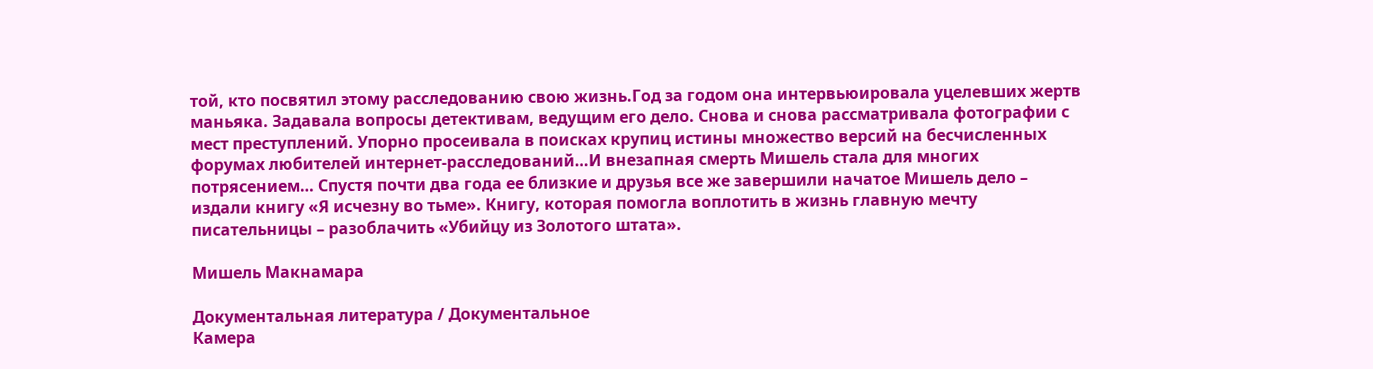той, кто посвятил этому расследованию свою жизнь.Год за годом она интервьюировала уцелевших жертв маньяка. Задавала вопросы детективам, ведущим его дело. Снова и снова рассматривала фотографии с мест преступлений. Упорно просеивала в поисках крупиц истины множество версий на бесчисленных форумах любителей интернет-расследований…И внезапная смерть Мишель стала для многих потрясением… Спустя почти два года ее близкие и друзья все же завершили начатое Мишель дело – издали книгу «Я исчезну во тьме». Книгу, которая помогла воплотить в жизнь главную мечту писательницы – разоблачить «Убийцу из Золотого штата».

Мишель Макнамара

Документальная литература / Документальное
Камера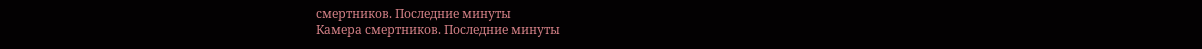смертников. Последние минуты
Камера смертников. Последние минуты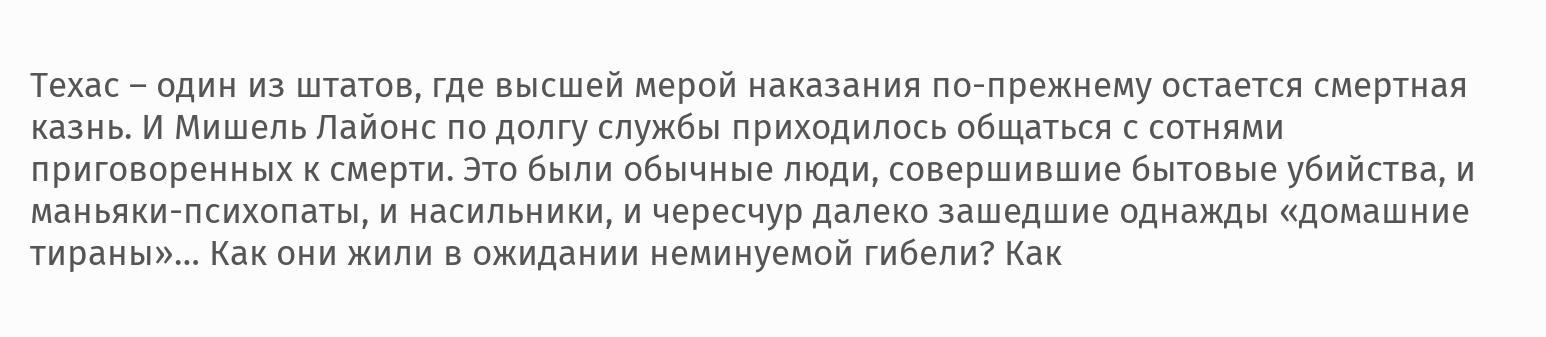Техас – один из штатов, где высшей мерой наказания по-прежнему остается смертная казнь. И Мишель Лайонс по долгу службы приходилось общаться с сотнями приговоренных к смерти. Это были обычные люди, совершившие бытовые убийства, и маньяки-психопаты, и насильники, и чересчур далеко зашедшие однажды «домашние тираны»… Как они жили в ожидании неминуемой гибели? Как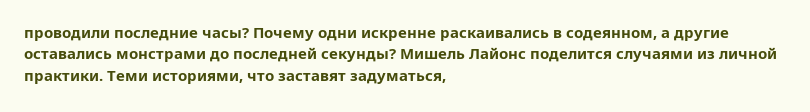проводили последние часы? Почему одни искренне раскаивались в содеянном, а другие оставались монстрами до последней секунды? Мишель Лайонс поделится случаями из личной практики. Теми историями, что заставят задуматься,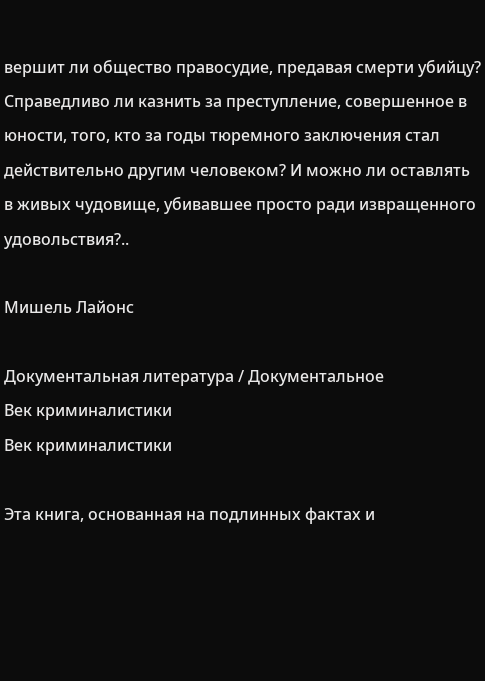вершит ли общество правосудие, предавая смерти убийцу? Справедливо ли казнить за преступление, совершенное в юности, того, кто за годы тюремного заключения стал действительно другим человеком? И можно ли оставлять в живых чудовище, убивавшее просто ради извращенного удовольствия?..

Мишель Лайонс

Документальная литература / Документальное
Век криминалистики
Век криминалистики

Эта книга, основанная на подлинных фактах и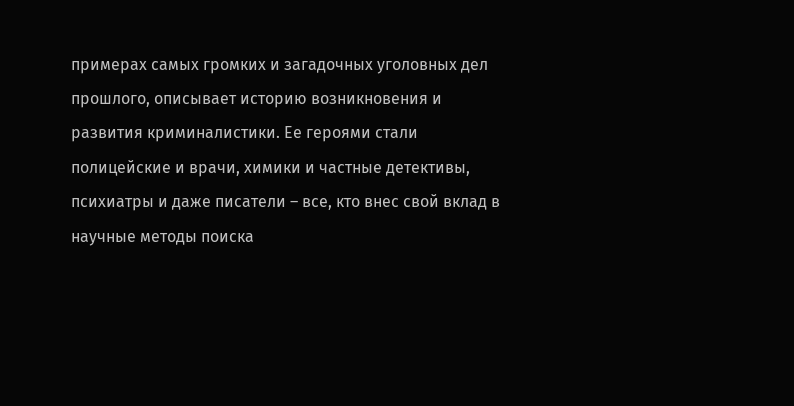примерах самых громких и загадочных уголовных дел прошлого, описывает историю возникновения и развития криминалистики. Ее героями стали полицейские и врачи, химики и частные детективы, психиатры и даже писатели – все, кто внес свой вклад в научные методы поиска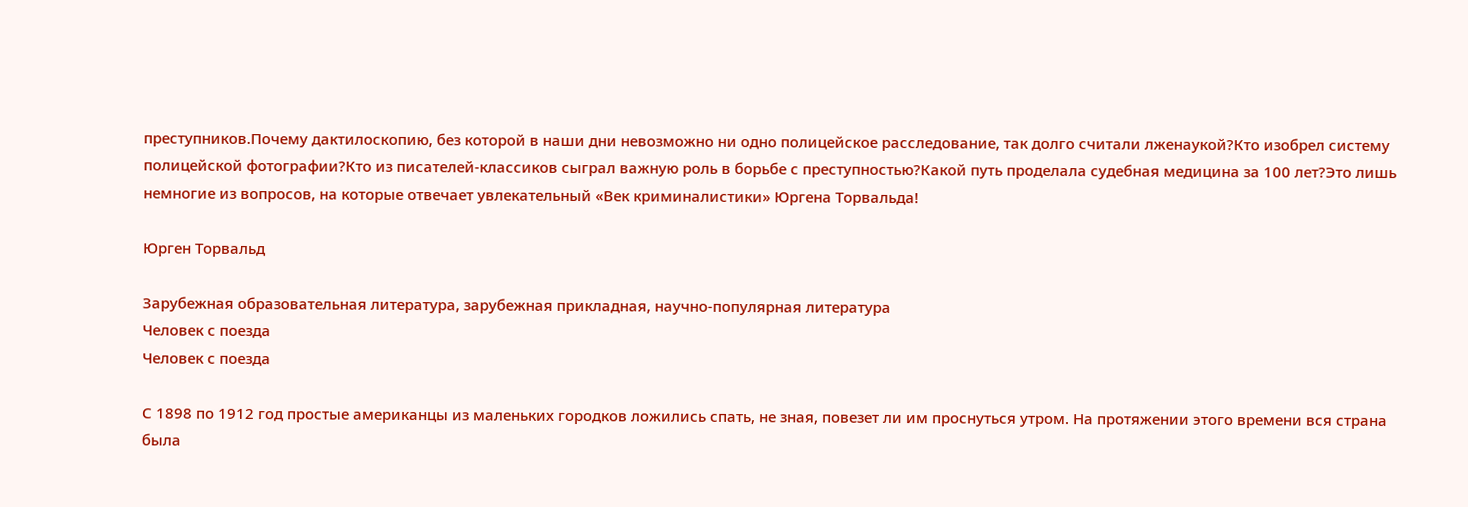преступников.Почему дактилоскопию, без которой в наши дни невозможно ни одно полицейское расследование, так долго считали лженаукой?Кто изобрел систему полицейской фотографии?Кто из писателей-классиков сыграл важную роль в борьбе с преступностью?Какой путь проделала судебная медицина за 100 лет?Это лишь немногие из вопросов, на которые отвечает увлекательный «Век криминалистики» Юргена Торвальда!

Юрген Торвальд

Зарубежная образовательная литература, зарубежная прикладная, научно-популярная литература
Человек с поезда
Человек с поезда

С 1898 по 1912 год простые американцы из маленьких городков ложились спать, не зная, повезет ли им проснуться утром. На протяжении этого времени вся страна была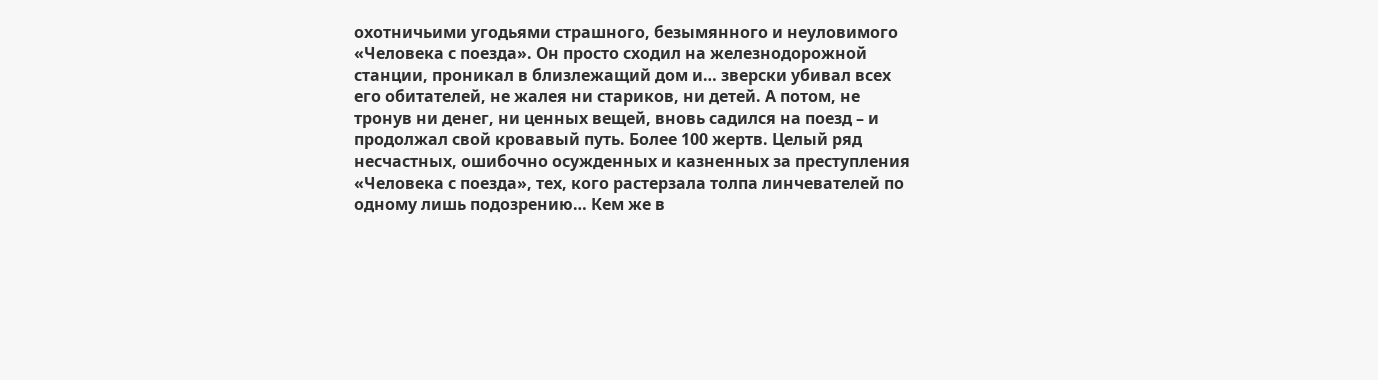охотничьими угодьями страшного, безымянного и неуловимого «Человека с поезда». Он просто сходил на железнодорожной станции, проникал в близлежащий дом и… зверски убивал всех его обитателей, не жалея ни стариков, ни детей. А потом, не тронув ни денег, ни ценных вещей, вновь садился на поезд – и продолжал свой кровавый путь. Более 100 жертв. Целый ряд несчастных, ошибочно осужденных и казненных за преступления «Человека с поезда», тех, кого растерзала толпа линчевателей по одному лишь подозрению… Кем же в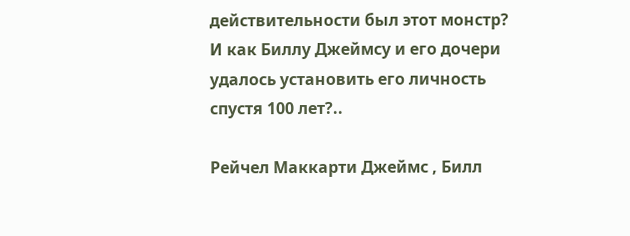действительности был этот монстр? И как Биллу Джеймсу и его дочери удалось установить его личность спустя 100 лет?..

Рейчел Маккарти Джеймс , Билл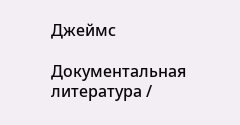Джеймс

Документальная литература /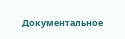Документальное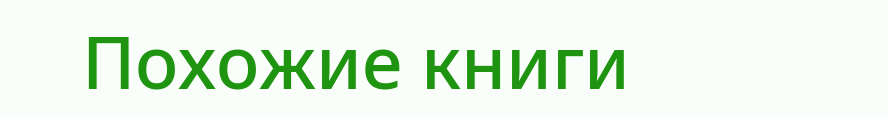Похожие книги